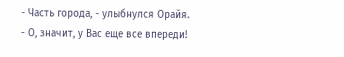- Часть города, - улыбнулся Орайя.
- О, значит, у Вас еще все впереди!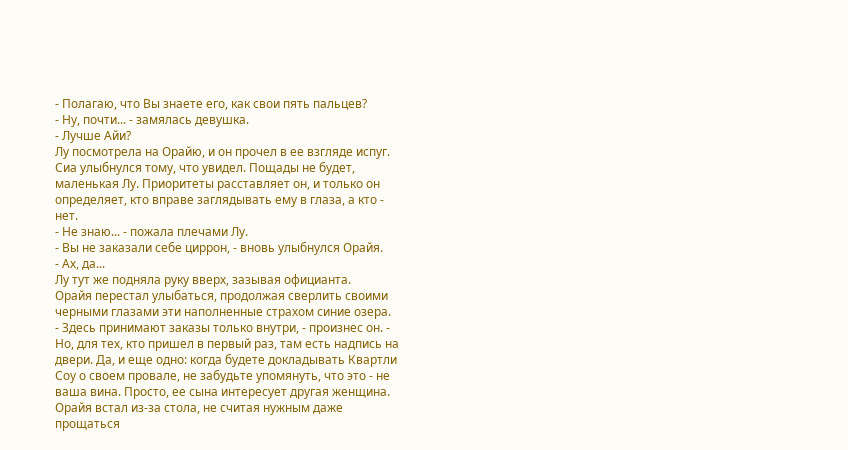- Полагаю, что Вы знаете его, как свои пять пальцев?
- Ну, почти... - замялась девушка.
- Лучше Айи?
Лу посмотрела на Орайю, и он прочел в ее взгляде испуг. Сиа улыбнулся тому, что увидел. Пощады не будет, маленькая Лу. Приоритеты расставляет он, и только он определяет, кто вправе заглядывать ему в глаза, а кто - нет.
- Не знаю... - пожала плечами Лу.
- Вы не заказали себе циррон, - вновь улыбнулся Орайя.
- Ах, да...
Лу тут же подняла руку вверх, зазывая официанта.
Орайя перестал улыбаться, продолжая сверлить своими черными глазами эти наполненные страхом синие озера.
- Здесь принимают заказы только внутри, - произнес он. - Но, для тех, кто пришел в первый раз, там есть надпись на двери. Да, и еще одно: когда будете докладывать Квартли Соу о своем провале, не забудьте упомянуть, что это - не ваша вина. Просто, ее сына интересует другая женщина.
Орайя встал из-за стола, не считая нужным даже прощаться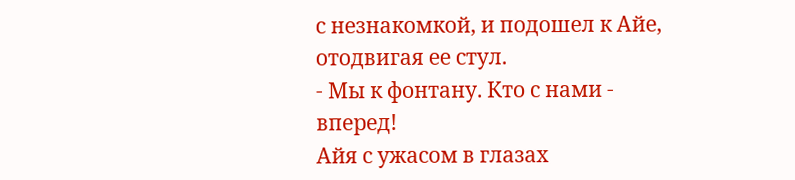с незнакомкой, и подошел к Айе, отодвигая ее стул.
- Мы к фонтану. Кто с нами - вперед!
Айя с ужасом в глазах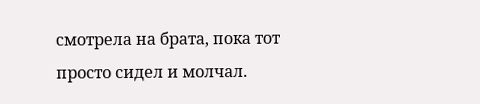смотрела на брата, пока тот просто сидел и молчал.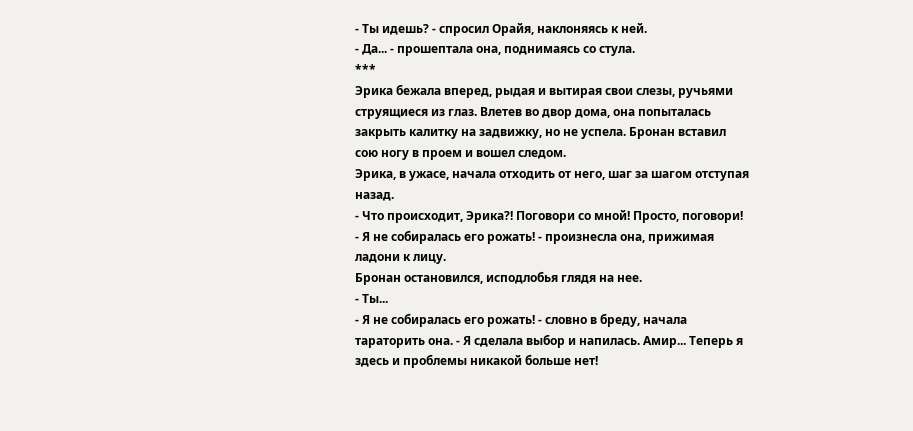- Ты идешь? - спросил Орайя, наклоняясь к ней.
- Да... - прошептала она, поднимаясь со стула.
***
Эрика бежала вперед, рыдая и вытирая свои слезы, ручьями струящиеся из глаз. Влетев во двор дома, она попыталась закрыть калитку на задвижку, но не успела. Бронан вставил сою ногу в проем и вошел следом.
Эрика, в ужасе, начала отходить от него, шаг за шагом отступая назад.
- Что происходит, Эрика?! Поговори со мной! Просто, поговори!
- Я не собиралась его рожать! - произнесла она, прижимая ладони к лицу.
Бронан остановился, исподлобья глядя на нее.
- Ты...
- Я не собиралась его рожать! - словно в бреду, начала тараторить она. - Я сделала выбор и напилась. Амир... Теперь я здесь и проблемы никакой больше нет!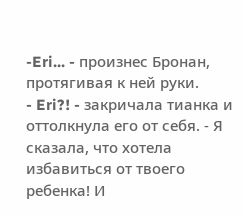-Eri... - произнес Бронан, протягивая к ней руки.
- Eri?! - закричала тианка и оттолкнула его от себя. - Я сказала, что хотела избавиться от твоего ребенка! И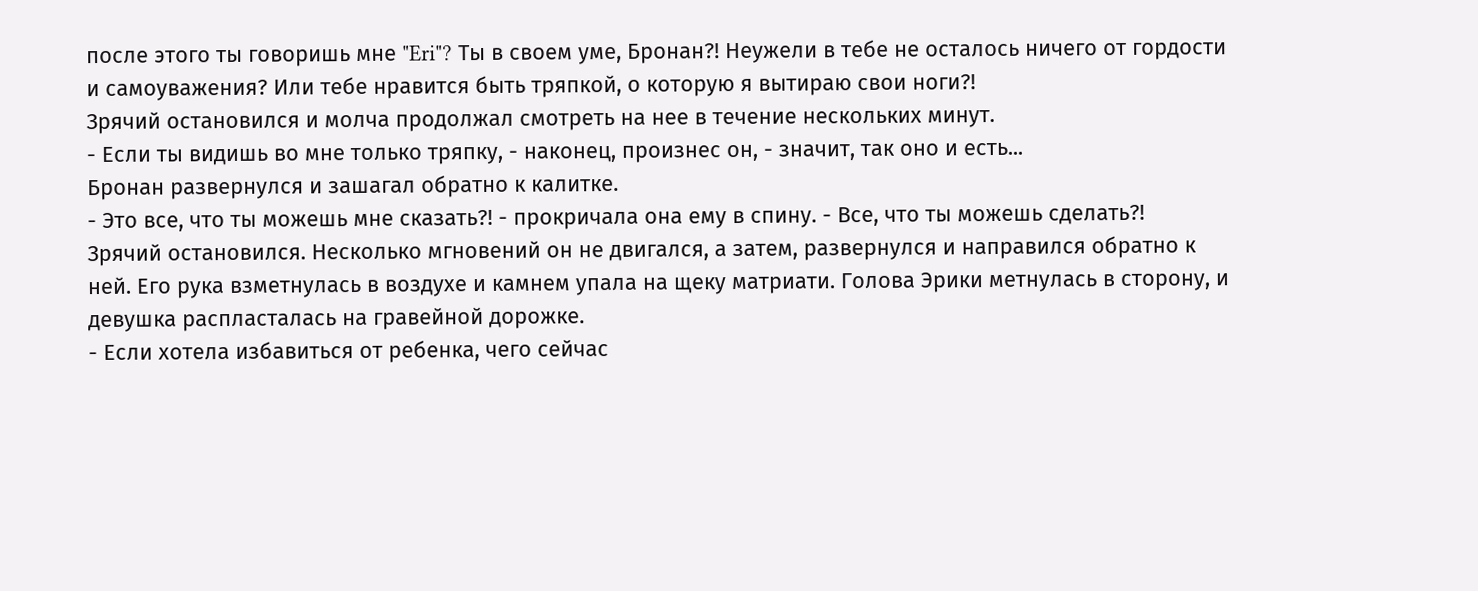после этого ты говоришь мне "Eri"? Ты в своем уме, Бронан?! Неужели в тебе не осталось ничего от гордости и самоуважения? Или тебе нравится быть тряпкой, о которую я вытираю свои ноги?!
Зрячий остановился и молча продолжал смотреть на нее в течение нескольких минут.
- Если ты видишь во мне только тряпку, - наконец, произнес он, - значит, так оно и есть...
Бронан развернулся и зашагал обратно к калитке.
- Это все, что ты можешь мне сказать?! - прокричала она ему в спину. - Все, что ты можешь сделать?!
Зрячий остановился. Несколько мгновений он не двигался, а затем, развернулся и направился обратно к ней. Его рука взметнулась в воздухе и камнем упала на щеку матриати. Голова Эрики метнулась в сторону, и девушка распласталась на гравейной дорожке.
- Если хотела избавиться от ребенка, чего сейчас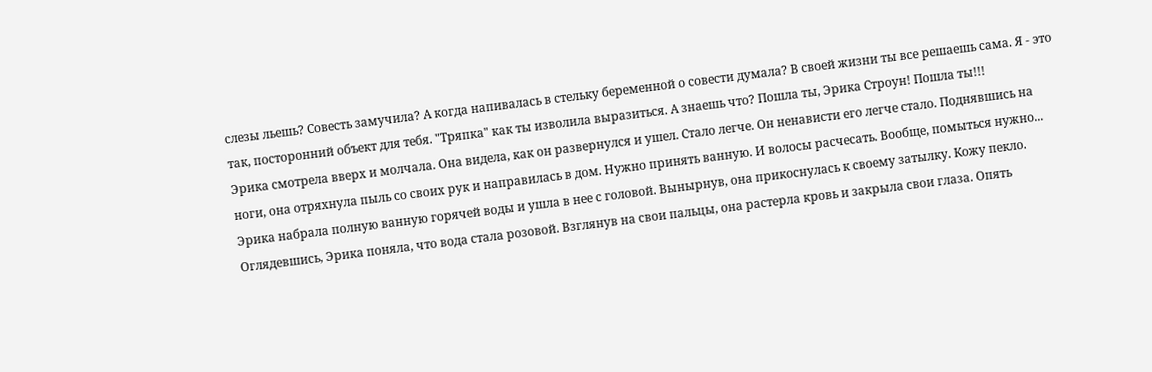слезы льешь? Совесть замучила? А когда напивалась в стельку беременной о совести думала? В своей жизни ты все решаешь сама. Я - это так, посторонний объект для тебя. "Тряпка" как ты изволила выразиться. А знаешь что? Пошла ты, Эрика Строун! Пошла ты!!!
Эрика смотрела вверх и молчала. Она видела, как он развернулся и ушел. Стало легче. Он ненависти его легче стало. Поднявшись на ноги, она отряхнула пыль со своих рук и направилась в дом. Нужно принять ванную. И волосы расчесать. Вообще, помыться нужно...
Эрика набрала полную ванную горячей воды и ушла в нее с головой. Вынырнув, она прикоснулась к своему затылку. Кожу пекло. Оглядевшись, Эрика поняла, что вода стала розовой. Взглянув на свои пальцы, она растерла кровь и закрыла свои глаза. Опять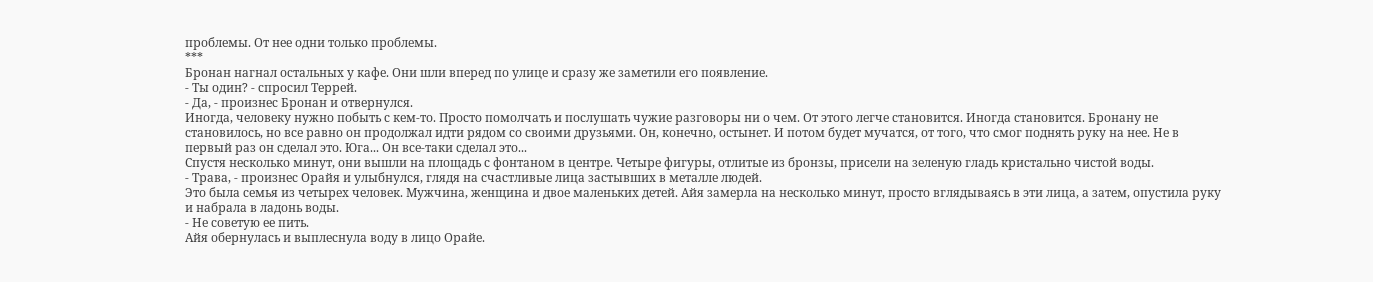проблемы. От нее одни только проблемы.
***
Бронан нагнал остальных у кафе. Они шли вперед по улице и сразу же заметили его появление.
- Ты один? - спросил Террей.
- Да, - произнес Бронан и отвернулся.
Иногда, человеку нужно побыть с кем-то. Просто помолчать и послушать чужие разговоры ни о чем. От этого легче становится. Иногда становится. Бронану не становилось, но все равно он продолжал идти рядом со своими друзьями. Он, конечно, остынет. И потом будет мучатся, от того, что смог поднять руку на нее. Не в первый раз он сделал это. Юга... Он все-таки сделал это...
Спустя несколько минут, они вышли на площадь с фонтаном в центре. Четыре фигуры, отлитые из бронзы, присели на зеленую гладь кристально чистой воды.
- Трава, - произнес Орайя и улыбнулся, глядя на счастливые лица застывших в металле людей.
Это была семья из четырех человек. Мужчина, женщина и двое маленьких детей. Айя замерла на несколько минут, просто вглядываясь в эти лица, а затем, опустила руку и набрала в ладонь воды.
- Не советую ее пить.
Айя обернулась и выплеснула воду в лицо Орайе.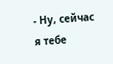- Ну, сейчас я тебе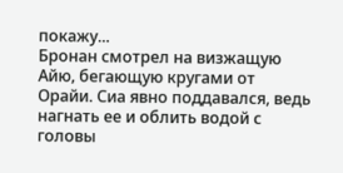покажу...
Бронан смотрел на визжащую Айю, бегающую кругами от Орайи. Сиа явно поддавался, ведь нагнать ее и облить водой с головы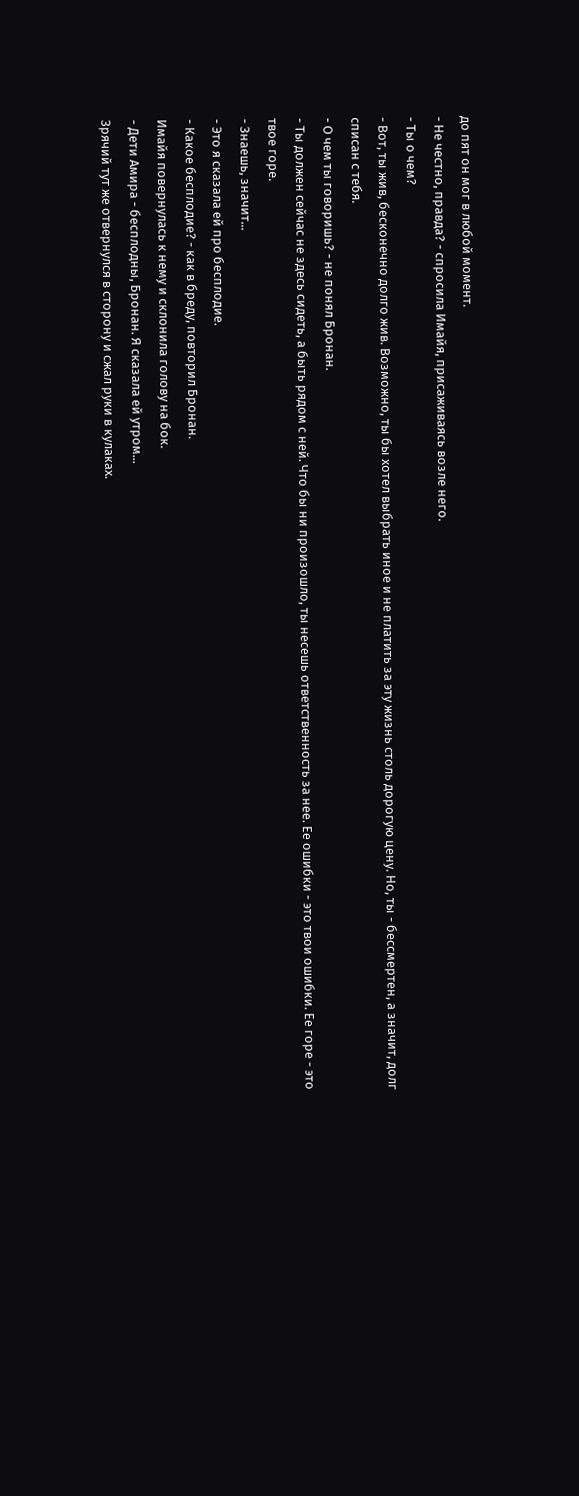до пят он мог в любой момент.
- Не честно, правда? - спросила Имайя, присаживаясь возле него.
- Ты о чем?
- Вот, ты жив, бесконечно долго жив. Возможно, ты бы хотел выбрать иное и не платить за эту жизнь столь дорогую цену. Но, ты - бессмертен, а значит, долг списан с тебя.
- О чем ты говоришь? - не понял Бронан.
- Ты должен сейчас не здесь сидеть, а быть рядом с ней. Что бы ни произошло, ты несешь ответственность за нее. Ее ошибки - это твои ошибки. Ее горе - это твое горе.
- Знаешь, значит...
- Это я сказала ей про бесплодие.
- Какое бесплодие? - как в бреду, повторил Бронан.
Имайя повернулась к нему и склонила голову на бок.
- Дети Амира - бесплодны, Бронан. Я сказала ей утром...
Зрячий тут же отвернулся в сторону и сжал руки в кулаках.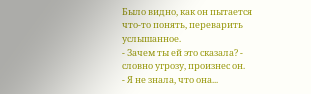Было видно, как он пытается что-то понять, переварить услышанное.
- Зачем ты ей это сказала? - словно угрозу, произнес он.
- Я не знала, что она...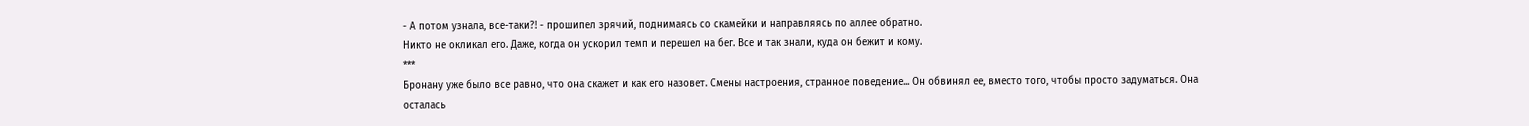- А потом узнала, все-таки?! - прошипел зрячий, поднимаясь со скамейки и направляясь по аллее обратно.
Никто не окликал его. Даже, когда он ускорил темп и перешел на бег. Все и так знали, куда он бежит и кому.
***
Бронану уже было все равно, что она скажет и как его назовет. Смены настроения, странное поведение... Он обвинял ее, вместо того, чтобы просто задуматься. Она осталась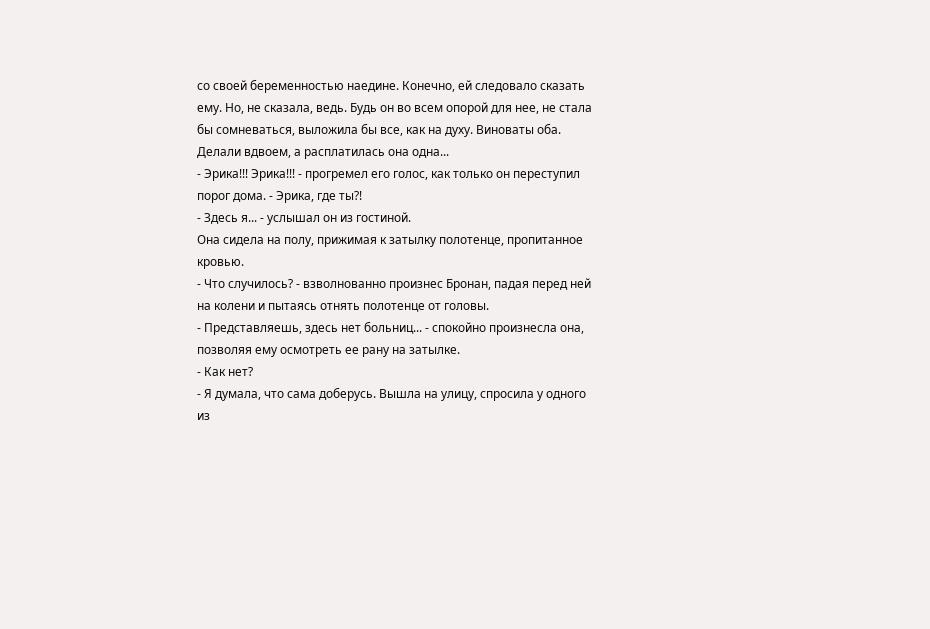со своей беременностью наедине. Конечно, ей следовало сказать ему. Но, не сказала, ведь. Будь он во всем опорой для нее, не стала бы сомневаться, выложила бы все, как на духу. Виноваты оба. Делали вдвоем, а расплатилась она одна...
- Эрика!!! Эрика!!! - прогремел его голос, как только он переступил порог дома. - Эрика, где ты?!
- Здесь я... - услышал он из гостиной.
Она сидела на полу, прижимая к затылку полотенце, пропитанное кровью.
- Что случилось? - взволнованно произнес Бронан, падая перед ней на колени и пытаясь отнять полотенце от головы.
- Представляешь, здесь нет больниц... - спокойно произнесла она, позволяя ему осмотреть ее рану на затылке.
- Как нет?
- Я думала, что сама доберусь. Вышла на улицу, спросила у одного из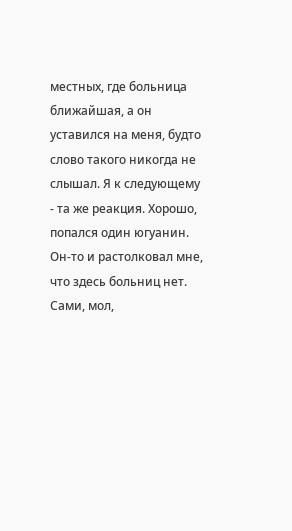местных, где больница ближайшая, а он уставился на меня, будто слово такого никогда не слышал. Я к следующему - та же реакция. Хорошо, попался один югуанин. Он-то и растолковал мне, что здесь больниц нет. Сами, мол,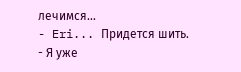лечимся...
- Eri... Придется шить.
- Я уже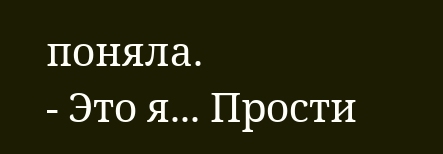поняла.
- Это я... Прости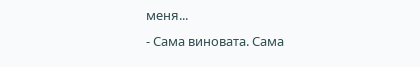меня...
- Сама виновата. Сама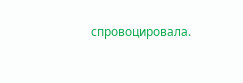спровоцировала.